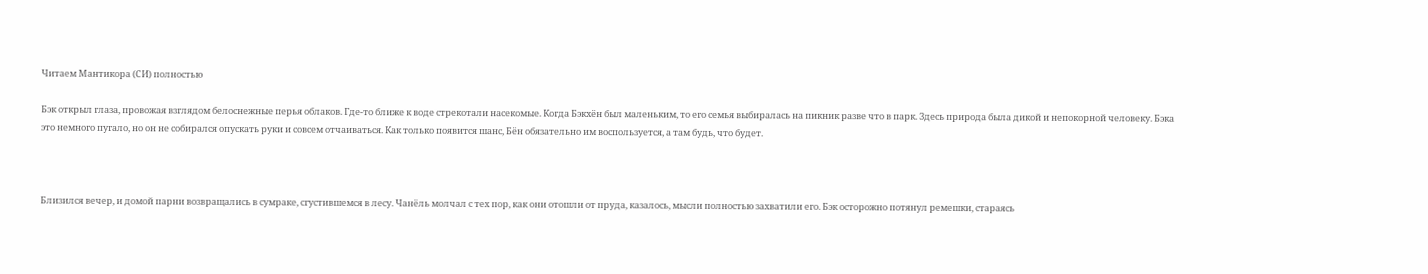Читаем Мантикора (СИ) полностью

Бэк открыл глаза, провожая взглядом белоснежные перья облаков. Где-то ближе к воде стрекотали насекомые. Когда Бэкхён был маленьким, то его семья выбиралась на пикник разве что в парк. Здесь природа была дикой и непокорной человеку. Бэка это немного пугало, но он не собирался опускать руки и совсем отчаиваться. Как только появится шанс, Бён обязательно им воспользуется, а там будь, что будет.



Близился вечер, и домой парни возвращались в сумраке, сгустившемся в лесу. Чанёль молчал с тех пор, как они отошли от пруда, казалось, мысли полностью захватили его. Бэк осторожно потянул ремешки, стараясь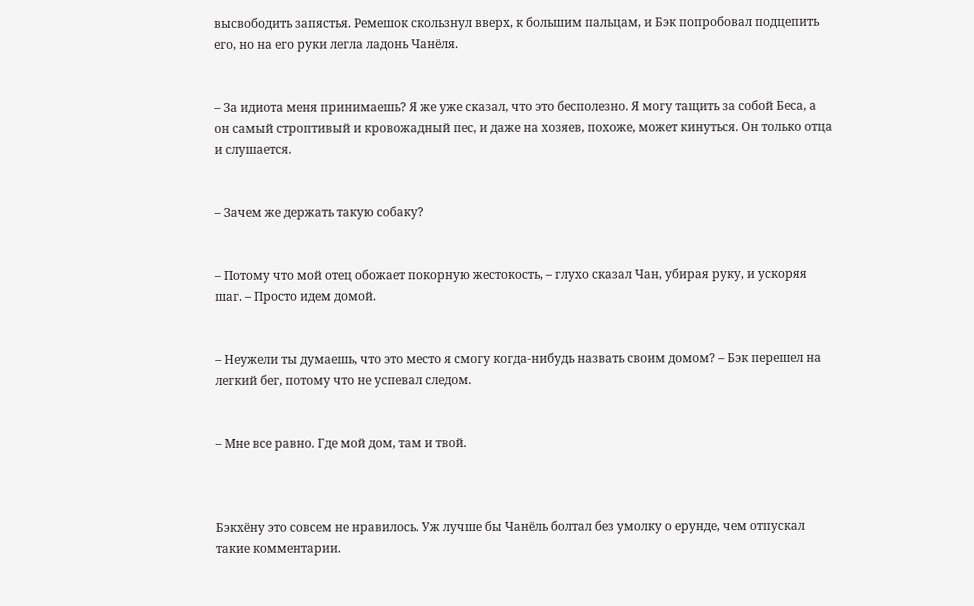высвободить запястья. Ремешок скользнул вверх, к большим пальцам, и Бэк попробовал подцепить его, но на его руки легла ладонь Чанёля.


– За идиота меня принимаешь? Я же уже сказал, что это бесполезно. Я могу тащить за собой Беса, а он самый строптивый и кровожадный пес, и даже на хозяев, похоже, может кинуться. Он только отца и слушается.


– Зачем же держать такую собаку?


– Потому что мой отец обожает покорную жестокость, – глухо сказал Чан, убирая руку, и ускоряя шаг. – Просто идем домой.


– Неужели ты думаешь, что это место я смогу когда-нибудь назвать своим домом? – Бэк перешел на легкий бег, потому что не успевал следом.


– Мне все равно. Где мой дом, там и твой.



Бэкхёну это совсем не нравилось. Уж лучше бы Чанёль болтал без умолку о ерунде, чем отпускал такие комментарии.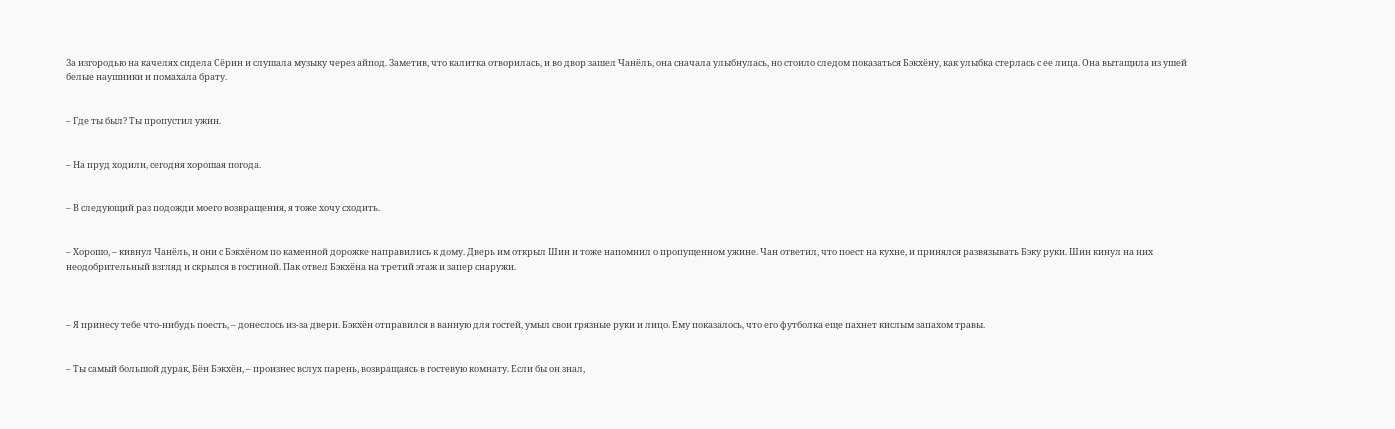За изгородью на качелях сидела Сёрин и слушала музыку через айпод. Заметив, что калитка отворилась, и во двор зашел Чанёль, она сначала улыбнулась, но стоило следом показаться Бэкхёну, как улыбка стерлась с ее лица. Она вытащила из ушей белые наушники и помахала брату.


– Где ты был? Ты пропустил ужин.


– На пруд ходили, сегодня хорошая погода.


– В следующий раз подожди моего возвращения, я тоже хочу сходить.


– Хорошо, – кивнул Чанёль, и они с Бэкхёном по каменной дорожке направились к дому. Дверь им открыл Шин и тоже напомнил о пропущенном ужине. Чан ответил, что поест на кухне, и принялся развязывать Бэку руки. Шин кинул на них неодобрительный взгляд и скрылся в гостиной. Пак отвел Бэкхёна на третий этаж и запер снаружи.



– Я принесу тебе что-нибудь поесть, – донеслось из-за двери. Бэкхён отправился в ванную для гостей, умыл свои грязные руки и лицо. Ему показалось, что его футболка еще пахнет кислым запахом травы.


– Ты самый большой дурак, Бён Бэкхён, – произнес вслух парень, возвращаясь в гостевую комнату. Если бы он знал,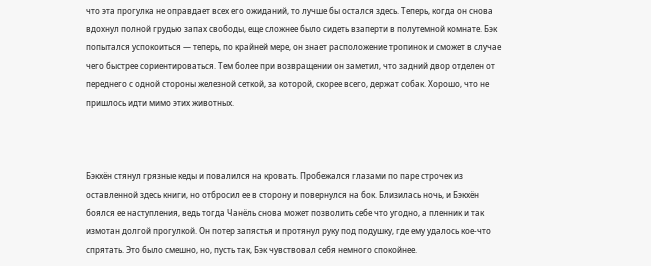что эта прогулка не оправдает всех его ожиданий, то лучше бы остался здесь. Теперь, когда он снова вдохнул полной грудью запах свободы, еще сложнее было сидеть взаперти в полутемной комнате. Бэк попытался успокоиться — теперь, по крайней мере, он знает расположение тропинок и сможет в случае чего быстрее сориентироваться. Тем более при возвращении он заметил, что задний двор отделен от переднего с одной стороны железной сеткой, за которой, скорее всего, держат собак. Хорошо, что не пришлось идти мимо этих животных.



Бэкхён стянул грязные кеды и повалился на кровать. Пробежался глазами по паре строчек из оставленной здесь книги, но отбросил ее в сторону и повернулся на бок. Близилась ночь, и Бэкхён боялся ее наступления, ведь тогда Чанёль снова может позволить себе что угодно, а пленник и так измотан долгой прогулкой. Он потер запястья и протянул руку под подушку, где ему удалось кое-что спрятать. Это было смешно, но, пусть так, Бэк чувствовал себя немного спокойнее.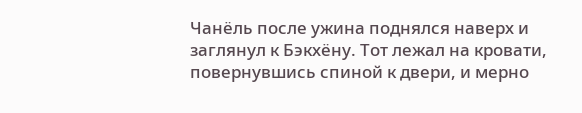Чанёль после ужина поднялся наверх и заглянул к Бэкхёну. Тот лежал на кровати, повернувшись спиной к двери, и мерно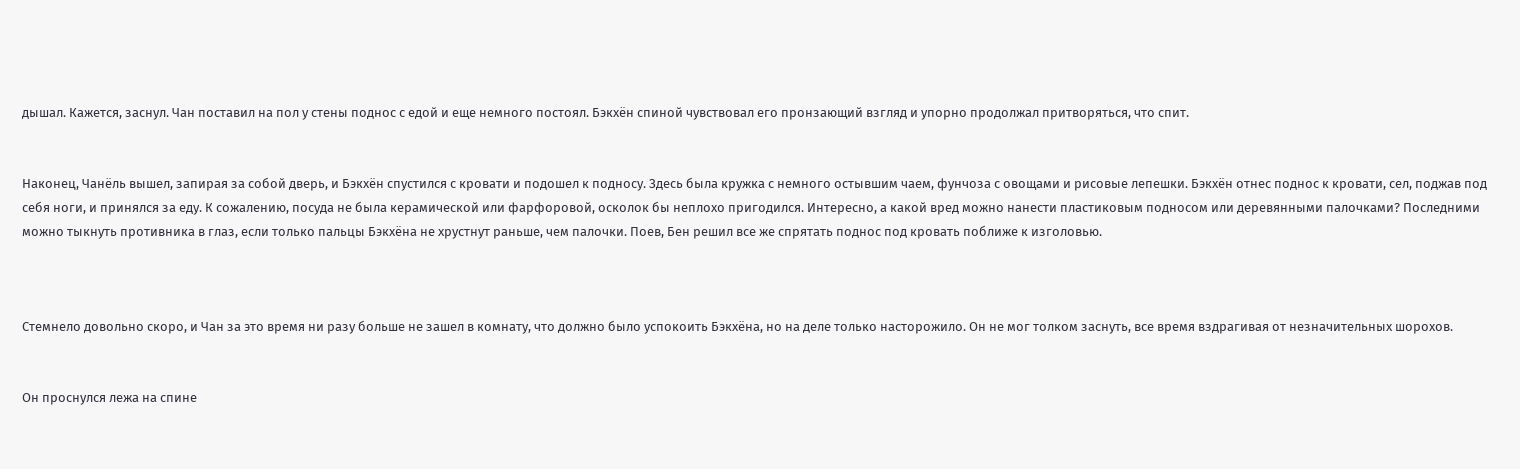дышал. Кажется, заснул. Чан поставил на пол у стены поднос с едой и еще немного постоял. Бэкхён спиной чувствовал его пронзающий взгляд и упорно продолжал притворяться, что спит.


Наконец, Чанёль вышел, запирая за собой дверь, и Бэкхён спустился с кровати и подошел к подносу. Здесь была кружка с немного остывшим чаем, фунчоза с овощами и рисовые лепешки. Бэкхён отнес поднос к кровати, сел, поджав под себя ноги, и принялся за еду. К сожалению, посуда не была керамической или фарфоровой, осколок бы неплохо пригодился. Интересно, а какой вред можно нанести пластиковым подносом или деревянными палочками? Последними можно тыкнуть противника в глаз, если только пальцы Бэкхёна не хрустнут раньше, чем палочки. Поев, Бен решил все же спрятать поднос под кровать поближе к изголовью.



Стемнело довольно скоро, и Чан за это время ни разу больше не зашел в комнату, что должно было успокоить Бэкхёна, но на деле только насторожило. Он не мог толком заснуть, все время вздрагивая от незначительных шорохов.


Он проснулся лежа на спине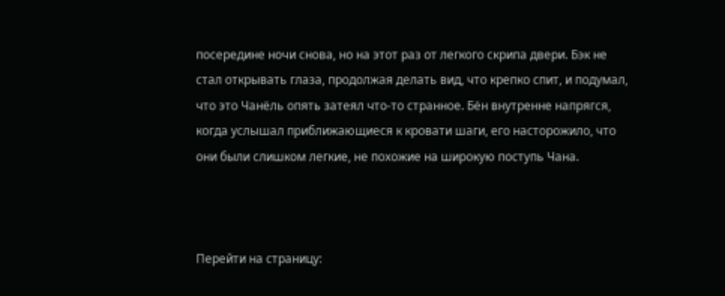посередине ночи снова, но на этот раз от легкого скрипа двери. Бэк не стал открывать глаза, продолжая делать вид, что крепко спит, и подумал, что это Чанёль опять затеял что-то странное. Бён внутренне напрягся, когда услышал приближающиеся к кровати шаги, его насторожило, что они были слишком легкие, не похожие на широкую поступь Чана.



Перейти на страницу: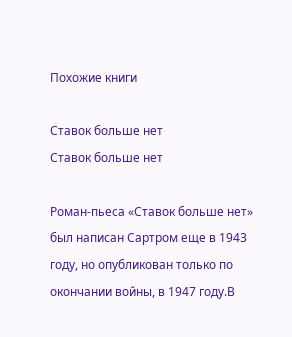Похожие книги

Ставок больше нет
Ставок больше нет

Роман-пьеса «Ставок больше нет» был написан Сартром еще в 1943 году, но опубликован только по окончании войны, в 1947 году.В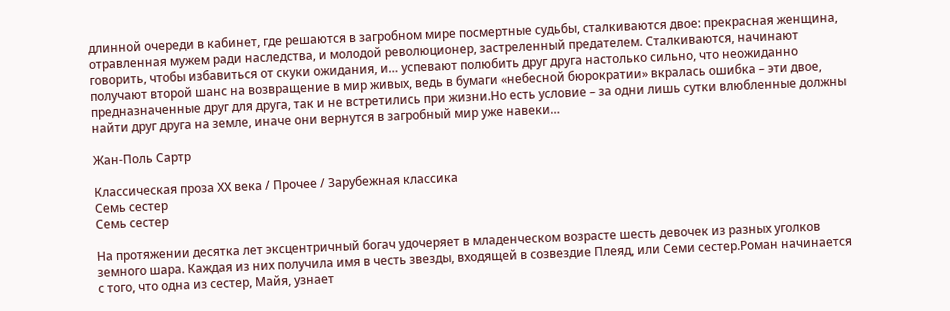длинной очереди в кабинет, где решаются в загробном мире посмертные судьбы, сталкиваются двое: прекрасная женщина, отравленная мужем ради наследства, и молодой революционер, застреленный предателем. Сталкиваются, начинают говорить, чтобы избавиться от скуки ожидания, и… успевают полюбить друг друга настолько сильно, что неожиданно получают второй шанс на возвращение в мир живых, ведь в бумаги «небесной бюрократии» вкралась ошибка – эти двое, предназначенные друг для друга, так и не встретились при жизни.Но есть условие – за одни лишь сутки влюбленные должны найти друг друга на земле, иначе они вернутся в загробный мир уже навеки…

Жан-Поль Сартр

Классическая проза ХX века / Прочее / Зарубежная классика
Семь сестер
Семь сестер

На протяжении десятка лет эксцентричный богач удочеряет в младенческом возрасте шесть девочек из разных уголков земного шара. Каждая из них получила имя в честь звезды, входящей в созвездие Плеяд, или Семи сестер.Роман начинается с того, что одна из сестер, Майя, узнает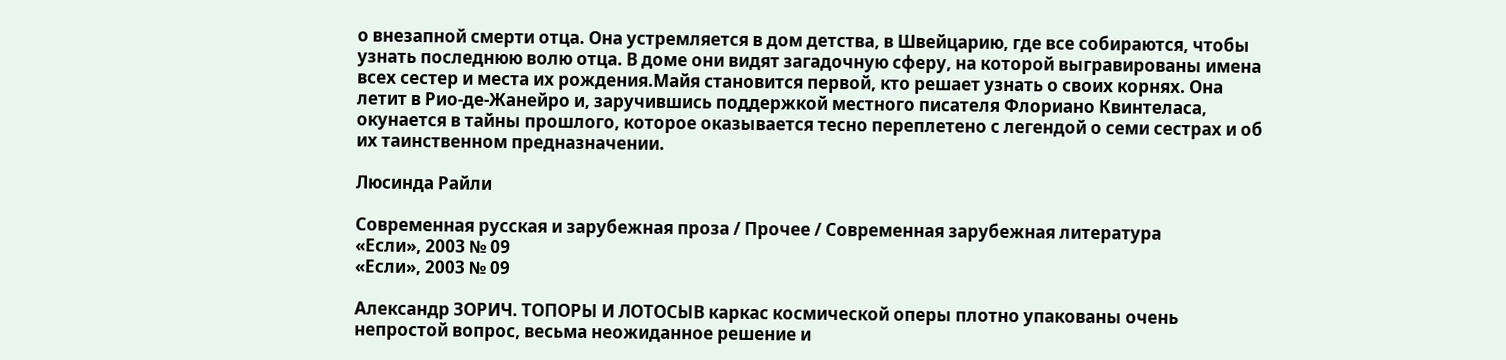о внезапной смерти отца. Она устремляется в дом детства, в Швейцарию, где все собираются, чтобы узнать последнюю волю отца. В доме они видят загадочную сферу, на которой выгравированы имена всех сестер и места их рождения.Майя становится первой, кто решает узнать о своих корнях. Она летит в Рио-де-Жанейро и, заручившись поддержкой местного писателя Флориано Квинтеласа, окунается в тайны прошлого, которое оказывается тесно переплетено с легендой о семи сестрах и об их таинственном предназначении.

Люсинда Райли

Современная русская и зарубежная проза / Прочее / Современная зарубежная литература
«Если», 2003 № 09
«Если», 2003 № 09

Александр ЗОРИЧ. ТОПОРЫ И ЛОТОСЫВ каркас космической оперы плотно упакованы очень непростой вопрос, весьма неожиданное решение и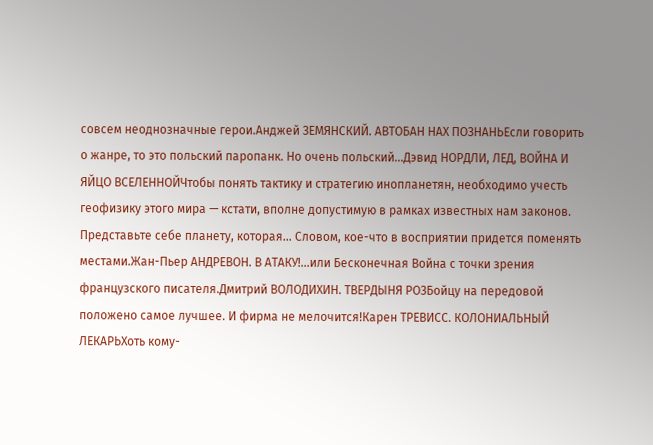совсем неоднозначные герои.Анджей ЗЕМЯНСКИЙ. АВТОБАН НАХ ПОЗНАНЬЕсли говорить о жанре, то это польский паропанк. Но очень польский…Дэвид НОРДЛИ, ЛЕД, ВОЙНА И ЯЙЦО ВСЕЛЕННОЙЧтобы понять тактику и стратегию инопланетян, необходимо учесть геофизику этого мира — кстати, вполне допустимую в рамках известных нам законов. Представьте себе планету, которая… Словом, кое-что в восприятии придется поменять местами.Жан-Пьер АНДРЕВОН. В АТАКУ!…или Бесконечная Война с точки зрения французского писателя.Дмитрий ВОЛОДИХИН. ТВЕРДЫНЯ РОЗБойцу на передовой положено самое лучшее. И фирма не мелочится!Карен ТРЕВИСС. КОЛОНИАЛЬНЫЙ ЛЕКАРЬХоть кому-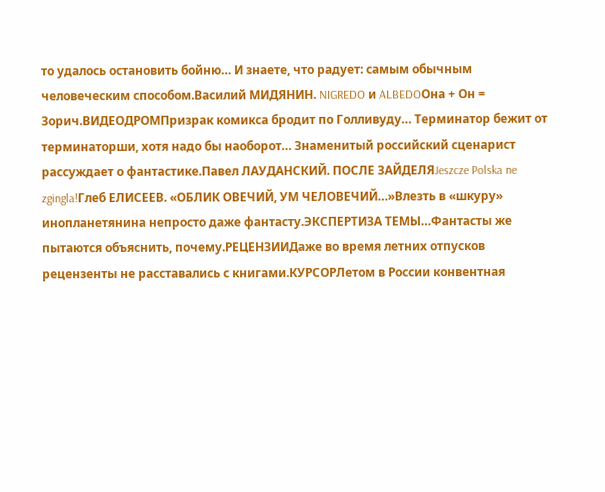то удалось остановить бойню… И знаете, что радует: самым обычным человеческим способом.Василий МИДЯНИН. NIGREDO и ALBEDOОна + Он = Зорич.ВИДЕОДРОМПризрак комикса бродит по Голливуду… Терминатор бежит от терминаторши, хотя надо бы наоборот… Знаменитый российский сценарист рассуждает о фантастике.Павел ЛАУДАНСКИЙ. ПОСЛЕ ЗАЙДЕЛЯJeszcze Polska ne zgingla!Глеб ЕЛИСЕЕВ. «ОБЛИК ОВЕЧИЙ, УМ ЧЕЛОВЕЧИЙ…»Влезть в «шкуру» инопланетянина непросто даже фантасту.ЭКСПЕРТИЗА ТЕМЫ…Фантасты же пытаются объяснить, почему.РЕЦЕНЗИИДаже во время летних отпусков рецензенты не расставались с книгами.КУРСОРЛетом в России конвентная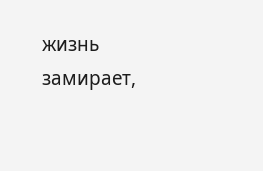жизнь замирает,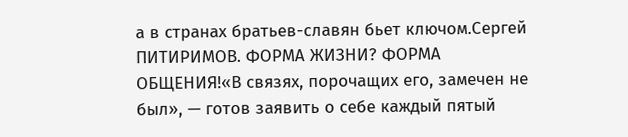а в странах братьев-славян бьет ключом.Сергей ПИТИРИМОВ. ФОРМА ЖИЗНИ? ФОРМА ОБЩЕНИЯ!«В связях, порочащих его, замечен не был», — готов заявить о себе каждый пятый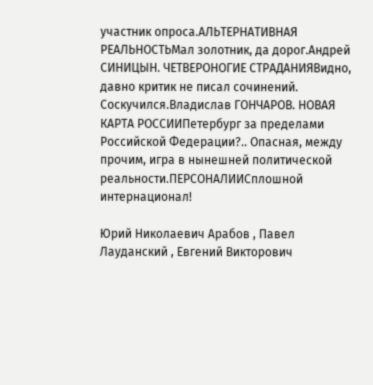участник опроса.АЛЬТЕРНАТИВНАЯ РЕАЛЬНОСТЬМал золотник, да дорог.Андрей СИНИЦЫН. ЧЕТВЕРОНОГИЕ СТРАДАНИЯВидно, давно критик не писал сочинений. Соскучился.Владислав ГОНЧАРОВ. НОВАЯ КАРТА РОССИИПетербург за пределами Российской Федерации?.. Опасная, между прочим, игра в нынешней политической реальности.ПЕРСОНАЛИИСплошной интернационал!

Юрий Николаевич Арабов , Павел Лауданский , Евгений Викторович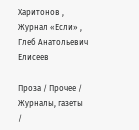Харитонов , Журнал «Если» , Глеб Анатольевич Елисеев

Проза / Прочее / Журналы, газеты /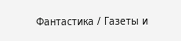Фантастика / Газеты и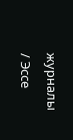журналы / Эссе